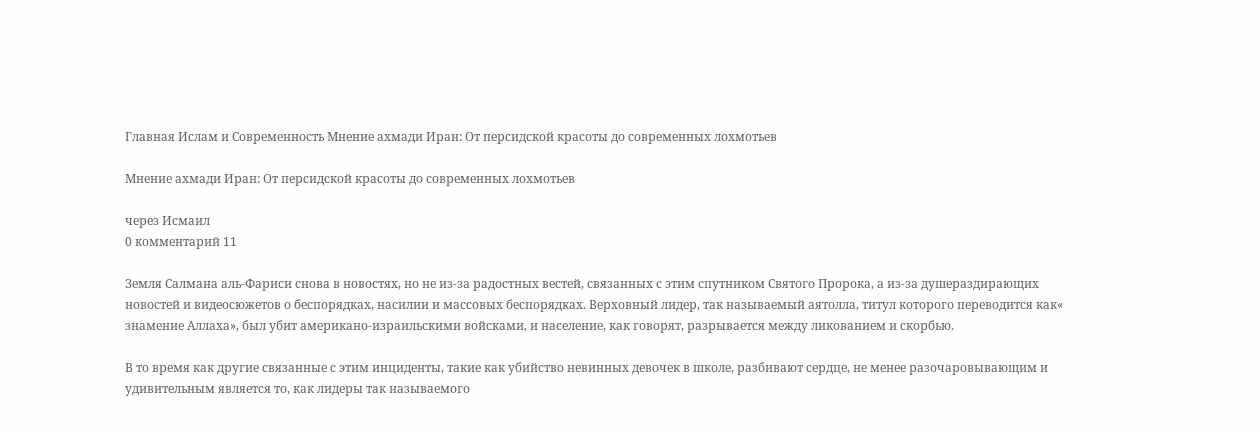Главная Ислам и Современность Мнение ахмади Иран: От персидской красоты до современных лохмотьев

Мнение ахмади Иран: От персидской красоты до современных лохмотьев

через Исмаил
0 комментарий 11

Земля Салмана аль-Фариси снова в новостях, но не из-за радостных вестей, связанных с этим спутником Святого Пророка, а из-за душераздирающих новостей и видеосюжетов о беспорядках, насилии и массовых беспорядках. Верховный лидер, так называемый аятолла, титул которого переводится как« знамение Аллаха», был убит американо-израильскими войсками, и население, как говорят, разрывается между ликованием и скорбью.

В то время как другие связанные с этим инциденты, такие как убийство невинных девочек в школе, разбивают сердце, не менее разочаровывающим и удивительным является то, как лидеры так называемого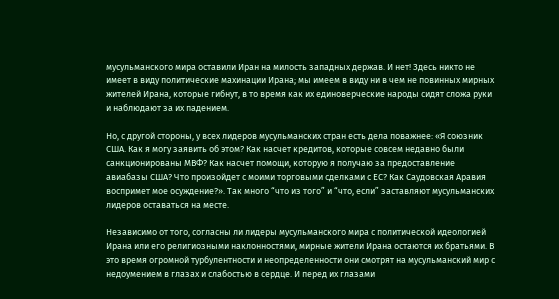мусульманского мира оставили Иран на милость западных держав. И нет! Здесь никто не имеет в виду политические махинации Ирана; мы имеем в виду ни в чем не повинных мирных жителей Ирана, которые гибнут, в то время как их единоверческие народы сидят сложа руки и наблюдают за их падением.

Но, с другой стороны, у всех лидеров мусульманских стран есть дела поважнее: «Я союзник США. Как я могу заявить об этом? Как насчет кредитов, которые совсем недавно были санкционированы МВФ? Как насчет помощи, которую я получаю за предоставление авиабазы США? Что произойдет с моими торговыми сделками с ЕС? Как Саудовская Аравия воспримет мое осуждение?». Так много “что из того” и “что, если” заставляют мусульманских лидеров оставаться на месте.

Независимо от того, согласны ли лидеры мусульманского мира с политической идеологией Ирана или его религиозными наклонностями, мирные жители Ирана остаются их братьями. В это время огромной турбулентности и неопределенности они смотрят на мусульманский мир с недоумением в глазах и слабостью в сердце. И перед их глазами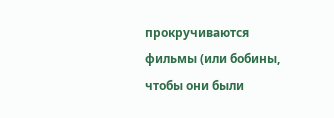прокручиваются фильмы (или бобины, чтобы они были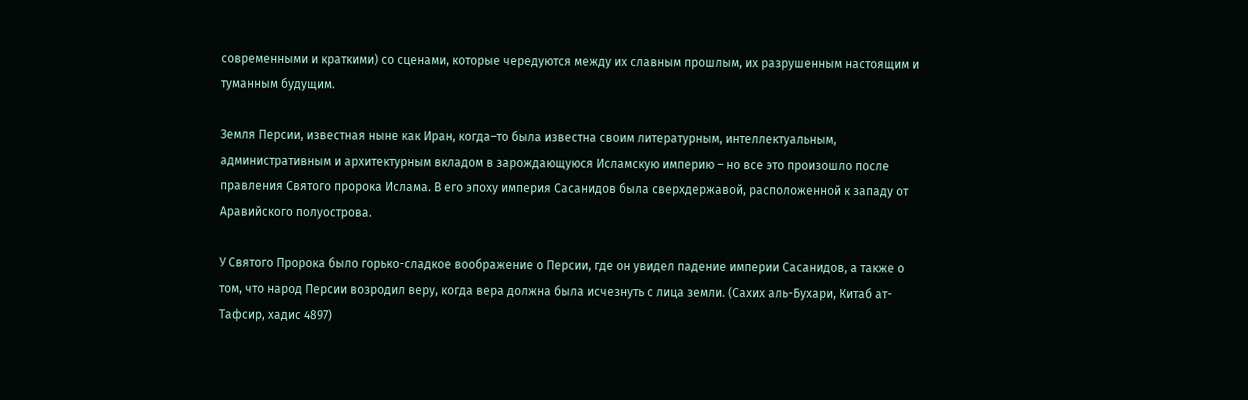современными и краткими) со сценами, которые чередуются между их славным прошлым, их разрушенным настоящим и туманным будущим.

Земля Персии, известная ныне как Иран, когда–то была известна своим литературным, интеллектуальным, административным и архитектурным вкладом в зарождающуюся Исламскую империю – но все это произошло после правления Святого пророка Ислама. В его эпоху империя Сасанидов была сверхдержавой, расположенной к западу от Аравийского полуострова.

У Святого Пророка было горько-сладкое воображение о Персии, где он увидел падение империи Сасанидов, а также о том, что народ Персии возродил веру, когда вера должна была исчезнуть с лица земли. (Сахих аль-Бухари, Китаб ат-Тафсир, хадис 4897)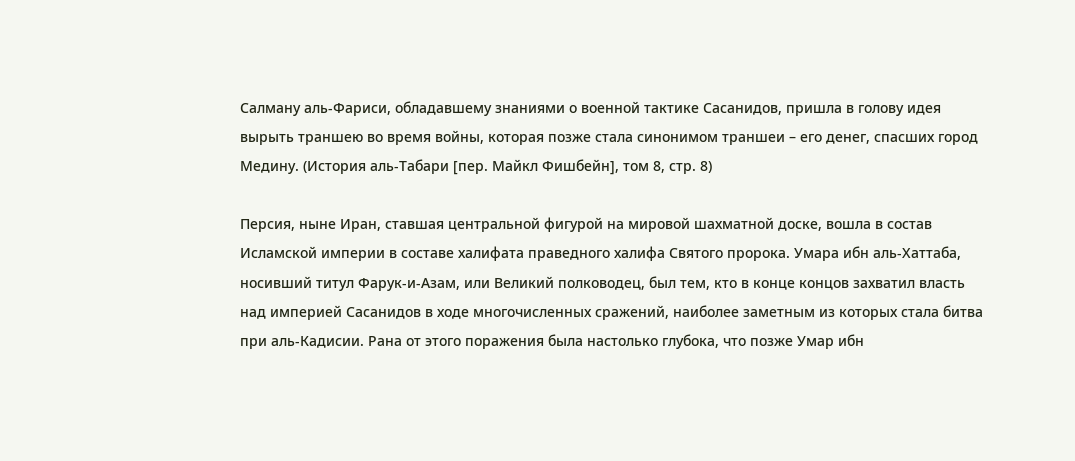Салману аль-Фариси, обладавшему знаниями о военной тактике Сасанидов, пришла в голову идея вырыть траншею во время войны, которая позже стала синонимом траншеи – его денег, спасших город Медину. (История аль-Табари [пер. Майкл Фишбейн], том 8, стр. 8)

Персия, ныне Иран, ставшая центральной фигурой на мировой шахматной доске, вошла в состав Исламской империи в составе халифата праведного халифа Святого пророка. Умара ибн аль-Хаттаба, носивший титул Фарук-и-Азам, или Великий полководец, был тем, кто в конце концов захватил власть над империей Сасанидов в ходе многочисленных сражений, наиболее заметным из которых стала битва при аль-Кадисии. Рана от этого поражения была настолько глубока, что позже Умар ибн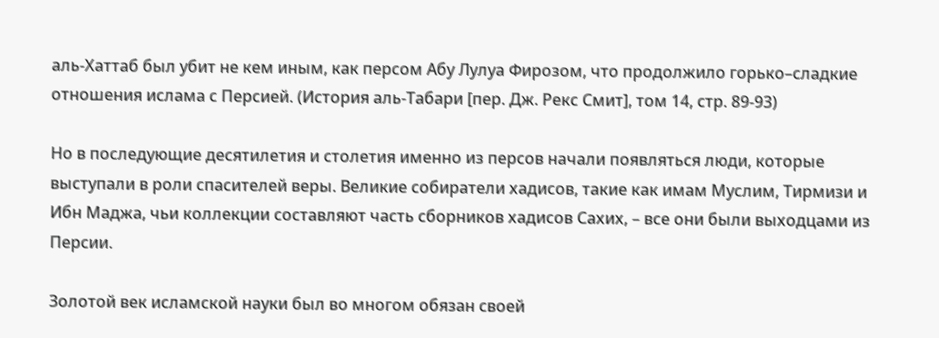аль-Хаттаб был убит не кем иным, как персом Абу Лулуа Фирозом, что продолжило горько–сладкие отношения ислама с Персией. (История аль-Табари [пер. Дж. Рекс Смит], том 14, стр. 89-93)

Но в последующие десятилетия и столетия именно из персов начали появляться люди, которые выступали в роли спасителей веры. Великие собиратели хадисов, такие как имам Муслим, Тирмизи и Ибн Маджа, чьи коллекции составляют часть сборников хадисов Сахих, – все они были выходцами из Персии.

Золотой век исламской науки был во многом обязан своей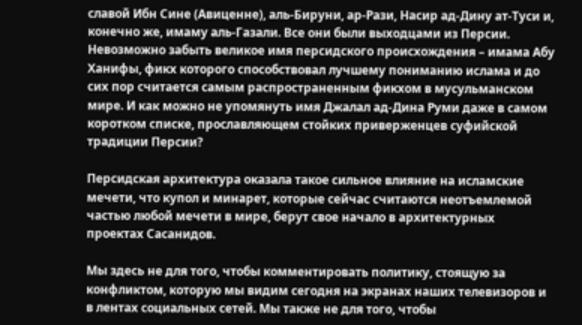славой Ибн Сине (Авиценне), аль-Бируни, ар-Рази, Насир ад-Дину ат-Туси и, конечно же, имаму аль-Газали. Все они были выходцами из Персии. Невозможно забыть великое имя персидского происхождения – имама Абу Ханифы, фикх которого способствовал лучшему пониманию ислама и до сих пор считается самым распространенным фикхом в мусульманском мире. И как можно не упомянуть имя Джалал ад-Дина Руми даже в самом коротком списке, прославляющем стойких приверженцев суфийской традиции Персии?

Персидская архитектура оказала такое сильное влияние на исламские мечети, что купол и минарет, которые сейчас считаются неотъемлемой частью любой мечети в мире, берут свое начало в архитектурных проектах Сасанидов.

Мы здесь не для того, чтобы комментировать политику, стоящую за конфликтом, которую мы видим сегодня на экранах наших телевизоров и в лентах социальных сетей. Мы также не для того, чтобы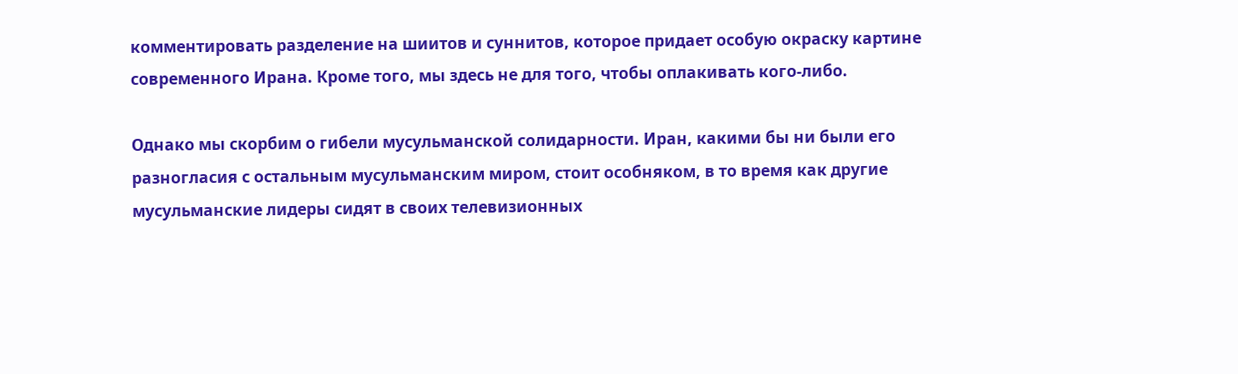комментировать разделение на шиитов и суннитов, которое придает особую окраску картине современного Ирана. Кроме того, мы здесь не для того, чтобы оплакивать кого-либо.

Однако мы скорбим о гибели мусульманской солидарности. Иран, какими бы ни были его разногласия с остальным мусульманским миром, стоит особняком, в то время как другие мусульманские лидеры сидят в своих телевизионных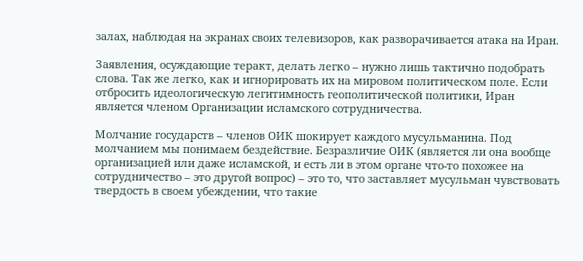залах, наблюдая на экранах своих телевизоров, как разворачивается атака на Иран.

Заявления, осуждающие теракт, делать легко – нужно лишь тактично подобрать слова. Так же легко, как и игнорировать их на мировом политическом поле. Если отбросить идеологическую легитимность геополитической политики, Иран является членом Организации исламского сотрудничества.

Молчание государств – членов ОИК шокирует каждого мусульманина. Под молчанием мы понимаем бездействие. Безразличие ОИК (является ли она вообще организацией или даже исламской, и есть ли в этом органе что-то похожее на сотрудничество – это другой вопрос) – это то, что заставляет мусульман чувствовать твердость в своем убеждении, что такие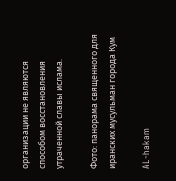организации не являются способом восстановления утраченной славы ислама.

Фото: панорама священного для иранских мусульман города Кум

AL-hakam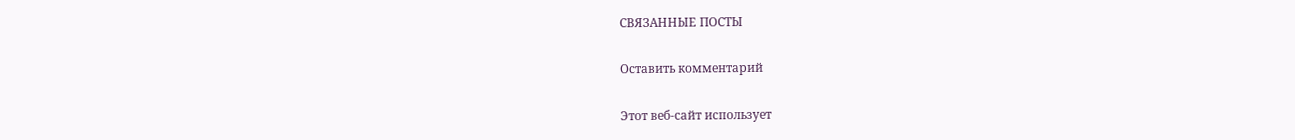СВЯЗАННЫЕ ПОСТЫ

Оставить комментарий

Этот веб-сайт использует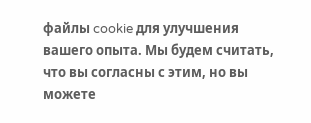файлы cookie для улучшения вашего опыта. Мы будем считать, что вы согласны с этим, но вы можете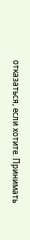отказаться, если хотите. Принимать